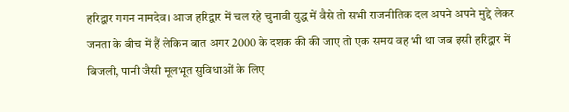हरिद्वार गगन नामदेव। आज हरिद्वार में चल रहे चुनावी युद्ध में वैसे तो सभी राजनीतिक दल अपने अपने मुद्दे लेकर जनता के बीच में हैं लेकिन बात अगर 2000 के दशक की की जाए तो एक समय वह भी था जब इसी हरिद्वार में बिजली, पानी जैसी मूलभूत सुविधाओं के लिए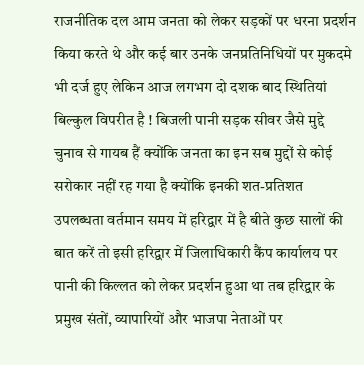राजनीतिक दल आम जनता को लेकर सड़कों पर धरना प्रदर्शन किया करते थे और कई बार उनके जनप्रतिनिधियों पर मुकदमे भी दर्ज हुए लेकिन आज लगभग दो दशक बाद स्थितियां बिल्कुल विपरीत है ! बिजली पानी सड़क सीवर जैसे मुद्दे चुनाव से गायब हैं क्योंकि जनता का इन सब मुद्दों से कोई सरोकार नहीं रह गया है क्योंकि इनकी शत-प्रतिशत उपलब्धता वर्तमान समय में हरिद्वार में है बीते कुछ सालों की बात करें तो इसी हरिद्वार में जिलाधिकारी कैंप कार्यालय पर पानी की किल्लत को लेकर प्रदर्शन हुआ था तब हरिद्वार के प्रमुख संतों, व्यापारियों और भाजपा नेताओं पर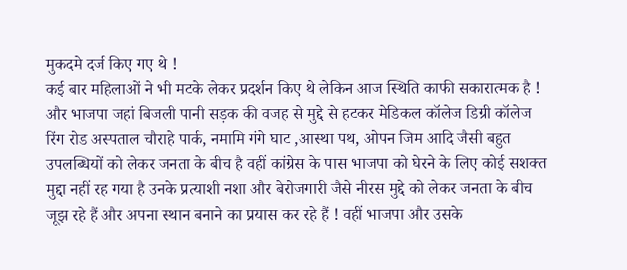मुकदमे दर्ज किए गए थे !
कई बार महिलाओं ने भी मटके लेकर प्रदर्शन किए थे लेकिन आज स्थिति काफी सकारात्मक है ! और भाजपा जहां बिजली पानी सड़क की वजह से मुद्दे से हटकर मेडिकल कॉलेज डिग्री कॉलेज रिंग रोड अस्पताल चौराहे पार्क, नमामि गंगे घाट ,आस्था पथ, ओपन जिम आदि जैसी बहुत उपलब्धियों को लेकर जनता के बीच है वहीं कांग्रेस के पास भाजपा को घेरने के लिए कोई सशक्त मुद्दा नहीं रह गया है उनके प्रत्याशी नशा और बेरोजगारी जैसे नीरस मुद्दे को लेकर जनता के बीच जूझ रहे हैं और अपना स्थान बनाने का प्रयास कर रहे हैं ! वहीं भाजपा और उसके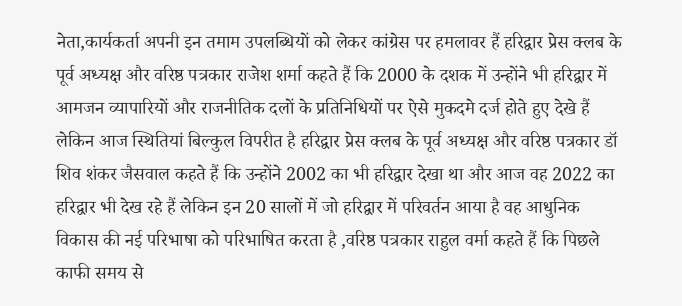नेता,कार्यकर्ता अपनी इन तमाम उपलब्धियों को लेकर कांग्रेस पर हमलावर हैं हरिद्वार प्रेस क्लब के पूर्व अध्यक्ष और वरिष्ठ पत्रकार राजेश शर्मा कहते हैं कि 2000 के दशक में उन्होंने भी हरिद्वार में आमजन व्यापारियों और राजनीतिक दलों के प्रतिनिधियों पर ऐसे मुकदमे दर्ज होते हुए देखे हैं लेकिन आज स्थितियां बिल्कुल विपरीत है हरिद्वार प्रेस क्लब के पूर्व अध्यक्ष और वरिष्ठ पत्रकार डॉ शिव शंकर जैसवाल कहते हैं कि उन्होंने 2002 का भी हरिद्वार देखा था और आज वह 2022 का हरिद्वार भी देख रहे हैं लेकिन इन 20 सालों में जो हरिद्वार में परिवर्तन आया है वह आधुनिक विकास की नई परिभाषा को परिभाषित करता है ,वरिष्ठ पत्रकार राहुल वर्मा कहते हैं कि पिछले काफी समय से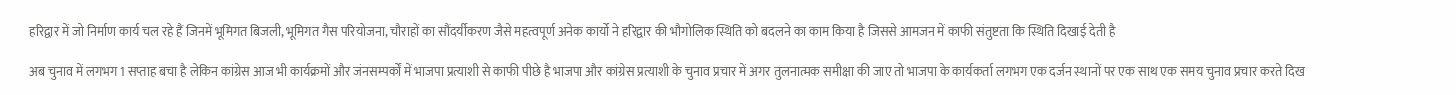हरिद्वार में जो निर्माण कार्य चल रहे हैं जिनमें भूमिगत बिजली, भूमिगत गैस परियोजना, चौराहों का सौंदर्यीकरण जैसे महत्वपूर्ण अनेक कार्यो ने हरिद्वार की भौगोलिक स्थिति को बदलने का काम किया है जिससे आमजन में काफी संतुष्टता कि स्थिति दिखाई देती है

अब चुनाव में लगभग 1 सप्ताह बचा है लेकिन कांग्रेस आज भी कार्यक्रमों और जंनसम्पर्कों में भाजपा प्रत्याशी से काफी पीछे है भाजपा और कांग्रेस प्रत्याशी के चुनाव प्रचार में अगर तुलनात्मक समीक्षा की जाए तो भाजपा के कार्यकर्ता लगभग एक दर्जन स्थानों पर एक साथ एक समय चुनाव प्रचार करते दिख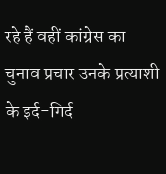रहे हैं वहीं कांग्रेस का चुनाव प्रचार उनके प्रत्याशी के इर्द-गिर्द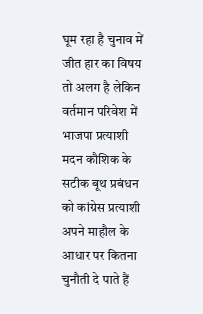घूम रहा है चुनाव में जीत हार का विषय तो अलग है लेकिन वर्तमान परिवेश में भाजपा प्रत्याशी मदन कौशिक के सटीक बूथ प्रबंधन को कांग्रेस प्रत्याशी अपने माहौल के आधार पर कितना चुनौती दे पाते हैं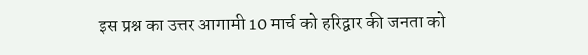इस प्रश्न का उत्तर आगामी 10 मार्च को हरिद्वार की जनता को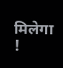मिलेगा !